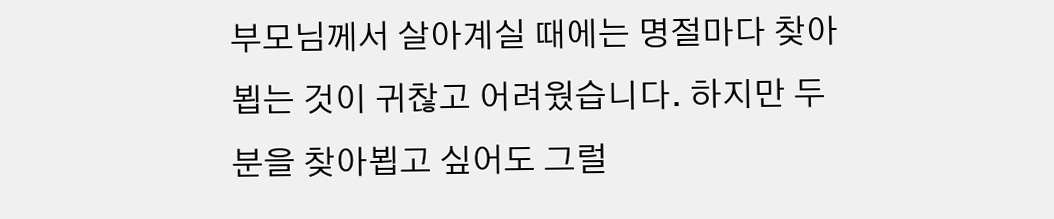부모님께서 살아계실 때에는 명절마다 찾아뵙는 것이 귀찮고 어려웠습니다. 하지만 두 분을 찾아뵙고 싶어도 그럴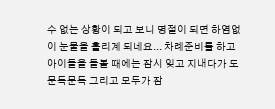수 없는 상황이 되고 보니 명절이 되면 하염없이 눈물을 흘리계 되네요... 차례준비를 하고 아이들을 돌볼 때에는 잠시 잊고 지내다가 도 문득문득 그리고 모두가 잠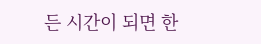든 시간이 되면 한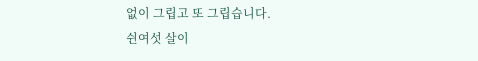없이 그립고 또 그립습니다.
쉰여섯 살이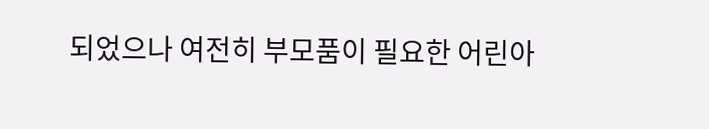되었으나 여전히 부모품이 필요한 어린아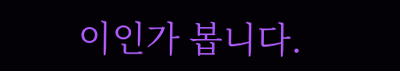이인가 봅니다.